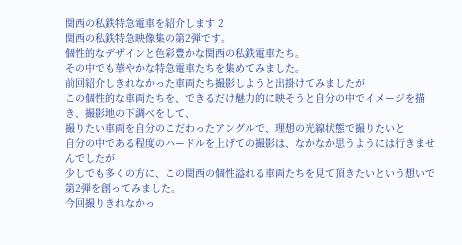関西の私鉄特急電車を紹介します 2
関西の私鉄特急映像集の第2弾です。
個性的なデザインと色彩豊かな関西の私鉄電車たち。
その中でも華やかな特急電車たちを集めてみました。
前回紹介しきれなかった車両たち撮影しようと出掛けてみましたが
この個性的な車両たちを、できるだけ魅力的に映そうと自分の中でイメージを描き、撮影地の下調べをして、
撮りたい車両を自分のこだわったアングルで、理想の光線状態で撮りたいと
自分の中である程度のハードルを上げての撮影は、なかなか思うようには行きませんでしたが
少しでも多くの方に、この関西の個性溢れる車両たちを見て頂きたいという想いで第2弾を創ってみました。
今回撮りきれなかっ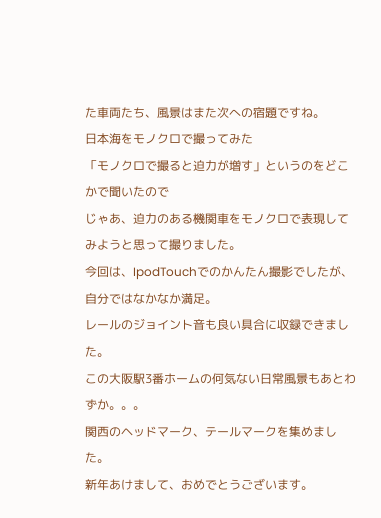た車両たち、風景はまた次への宿題ですね。
日本海をモノクロで撮ってみた
「モノクロで撮ると迫力が増す」というのをどこかで聞いたので
じゃあ、迫力のある機関車をモノクロで表現してみようと思って撮りました。
今回は、IpodTouchでのかんたん撮影でしたが、自分ではなかなか満足。
レールのジョイント音も良い具合に収録できました。
この大阪駅3番ホームの何気ない日常風景もあとわずか。。。
関西のヘッドマーク、テールマークを集めました。
新年あけまして、おめでとうございます。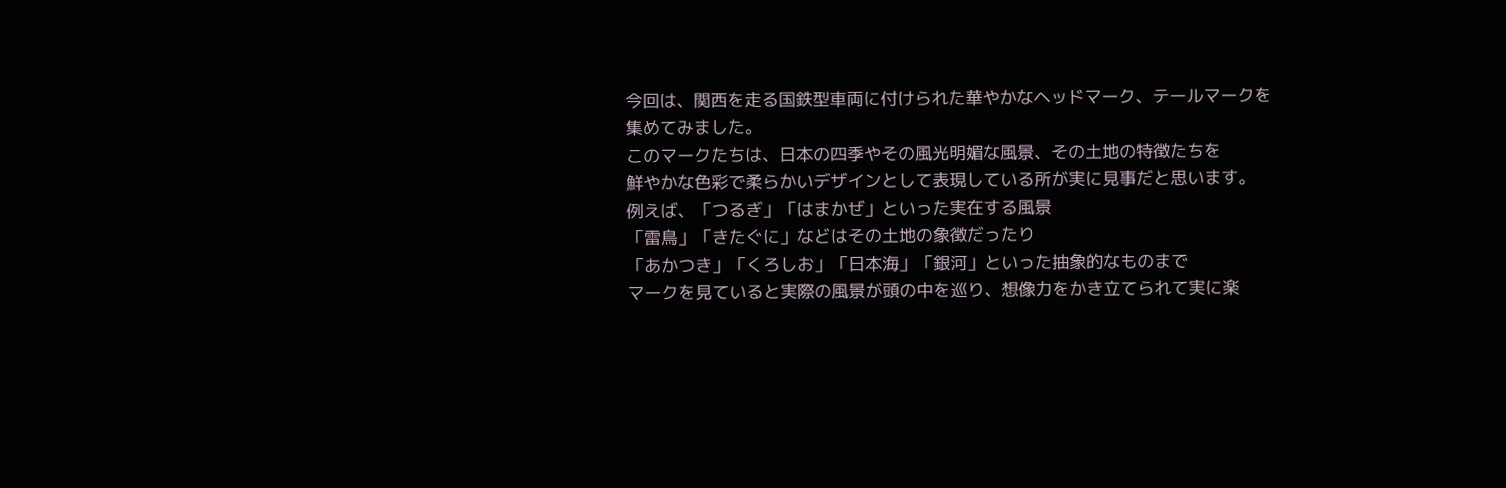今回は、関西を走る国鉄型車両に付けられた華やかなヘッドマーク、テールマークを集めてみました。
このマークたちは、日本の四季やその風光明媚な風景、その土地の特徴たちを
鮮やかな色彩で柔らかいデザインとして表現している所が実に見事だと思います。
例えば、「つるぎ」「はまかぜ」といった実在する風景
「雷鳥」「きたぐに」などはその土地の象徴だったり
「あかつき」「くろしお」「日本海」「銀河」といった抽象的なものまで
マークを見ていると実際の風景が頭の中を巡り、想像力をかき立てられて実に楽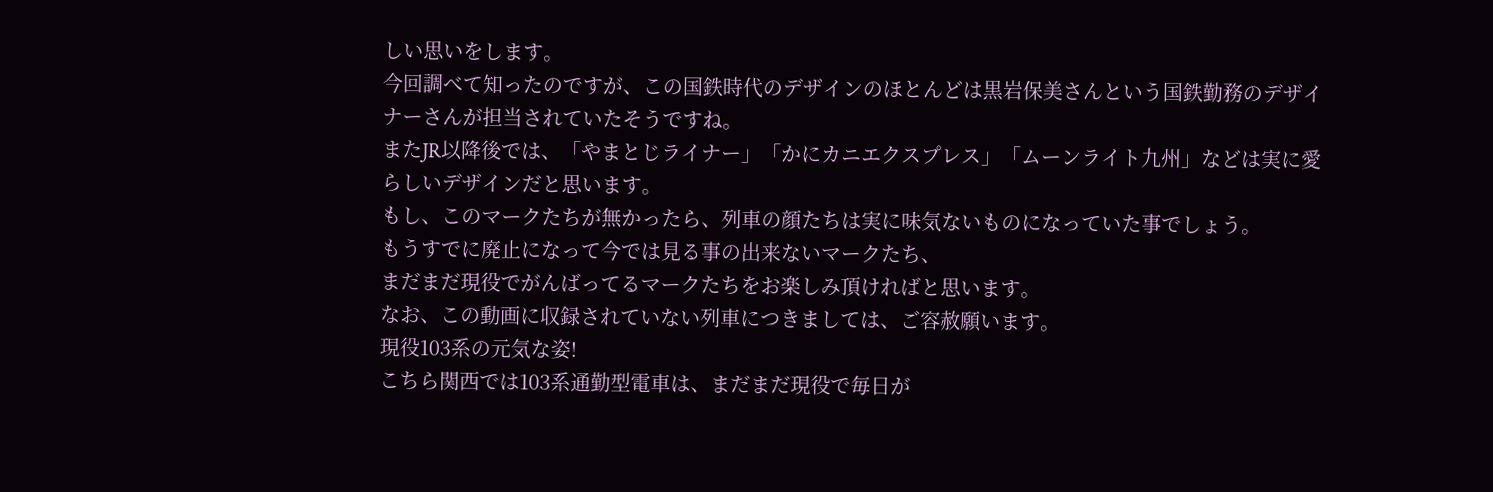しい思いをします。
今回調べて知ったのですが、この国鉄時代のデザインのほとんどは黒岩保美さんという国鉄勤務のデザイナーさんが担当されていたそうですね。
またJR以降後では、「やまとじライナー」「かにカニエクスプレス」「ムーンライト九州」などは実に愛らしいデザインだと思います。
もし、このマークたちが無かったら、列車の顔たちは実に味気ないものになっていた事でしょう。
もうすでに廃止になって今では見る事の出来ないマークたち、
まだまだ現役でがんばってるマークたちをお楽しみ頂ければと思います。
なお、この動画に収録されていない列車につきましては、ご容赦願います。
現役103系の元気な姿!
こちら関西では103系通勤型電車は、まだまだ現役で毎日が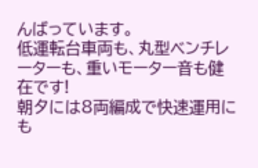んばっています。
低運転台車両も、丸型ベンチレーターも、重いモーター音も健在です!
朝夕には8両編成で快速運用にも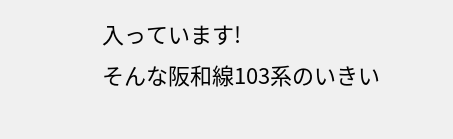入っています!
そんな阪和線103系のいきい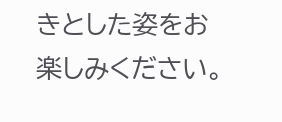きとした姿をお楽しみください。